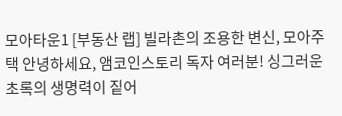모아타운1 [부동산 랩] 빌라촌의 조용한 변신, 모아주택 안녕하세요, 앰코인스토리 독자 여러분! 싱그러운 초록의 생명력이 짙어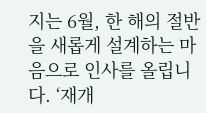지는 6월, 한 해의 절반을 새롭게 설계하는 마음으로 인사를 올립니다. ‘재개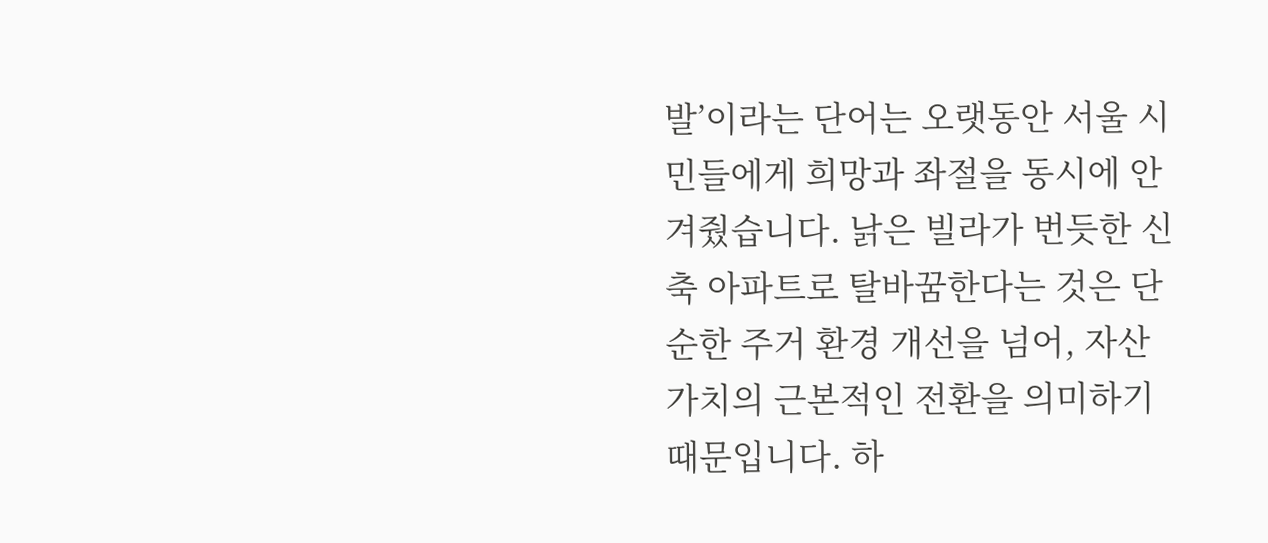발’이라는 단어는 오랫동안 서울 시민들에게 희망과 좌절을 동시에 안겨줬습니다. 낡은 빌라가 번듯한 신축 아파트로 탈바꿈한다는 것은 단순한 주거 환경 개선을 넘어, 자산 가치의 근본적인 전환을 의미하기 때문입니다. 하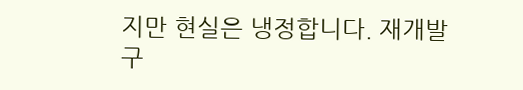지만 현실은 냉정합니다. 재개발 구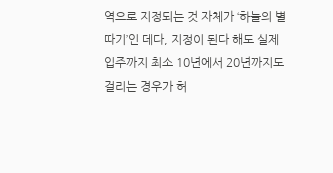역으로 지정되는 것 자체가 ‘하늘의 별 따기’인 데다, 지정이 된다 해도 실제 입주까지 최소 10년에서 20년까지도 걸리는 경우가 허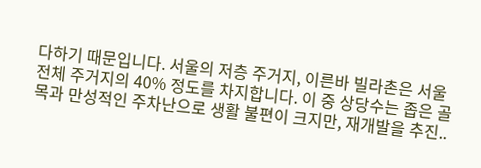다하기 때문입니다. 서울의 저층 주거지, 이른바 빌라촌은 서울 전체 주거지의 40% 정도를 차지합니다. 이 중 상당수는 좁은 골목과 만성적인 주차난으로 생활 불편이 크지만, 재개발을 추진..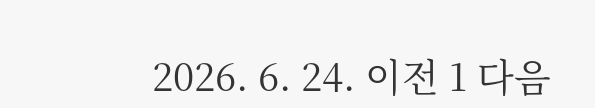2026. 6. 24. 이전 1 다음